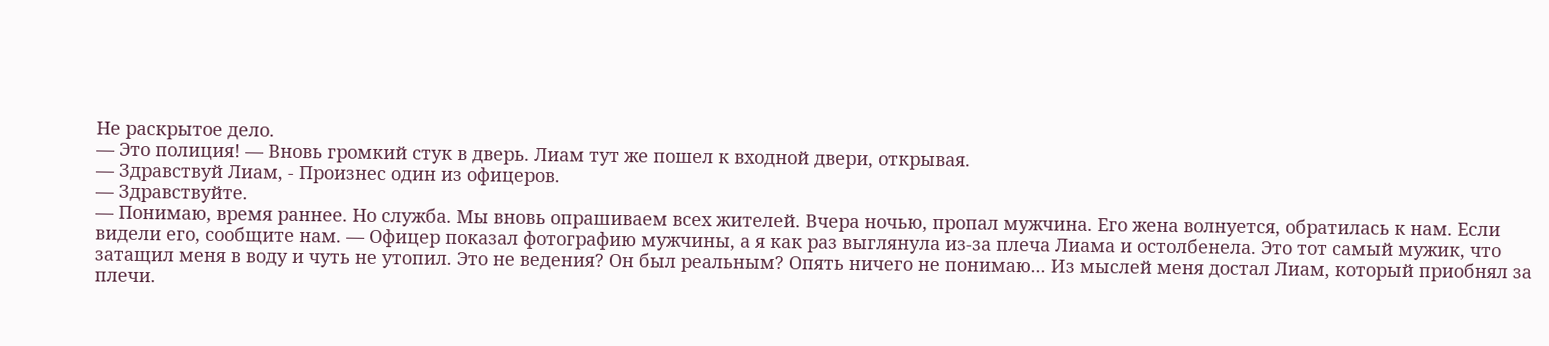Не раскрытое дело.
— Это полиция! — Вновь громкий стук в дверь. Лиам тут же пошел к входной двери, открывая.
— Здравствуй Лиам, - Произнес один из офицеров.
— Здравствуйте.
— Понимаю, время раннее. Но служба. Мы вновь опрашиваем всех жителей. Вчера ночью, пропал мужчина. Его жена волнуется, обратилась к нам. Если видели его, сообщите нам. — Офицер показал фотографию мужчины, а я как раз выглянула из-за плеча Лиама и остолбенела. Это тот самый мужик, что затащил меня в воду и чуть не утопил. Это не ведения? Он был реальным? Опять ничего не понимаю... Из мыслей меня достал Лиам, который приобнял за плечи.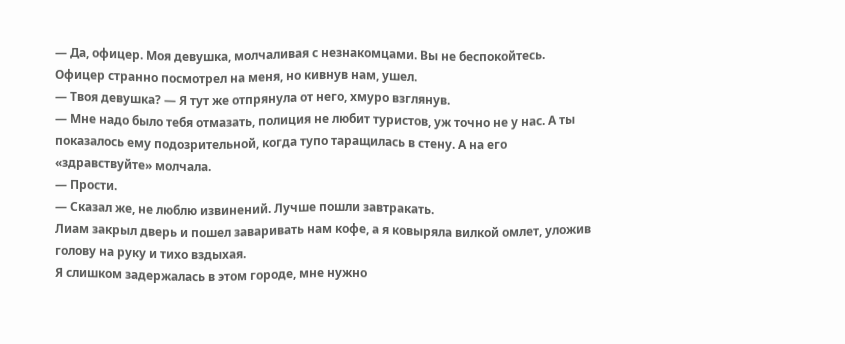— Да, офицер. Моя девушка, молчаливая с незнакомцами. Вы не беспокойтесь.
Офицер странно посмотрел на меня, но кивнув нам, ушел.
— Твоя девушка? — Я тут же отпрянула от него, хмуро взглянув.
— Мне надо было тебя отмазать, полиция не любит туристов, уж точно не у нас. А ты показалось ему подозрительной, когда тупо таращилась в стену. А на его «здравствуйте» молчала.
— Прости.
— Сказал же, не люблю извинений. Лучше пошли завтракать.
Лиам закрыл дверь и пошел заваривать нам кофе, а я ковыряла вилкой омлет, уложив голову на руку и тихо вздыхая.
Я слишком задержалась в этом городе, мне нужно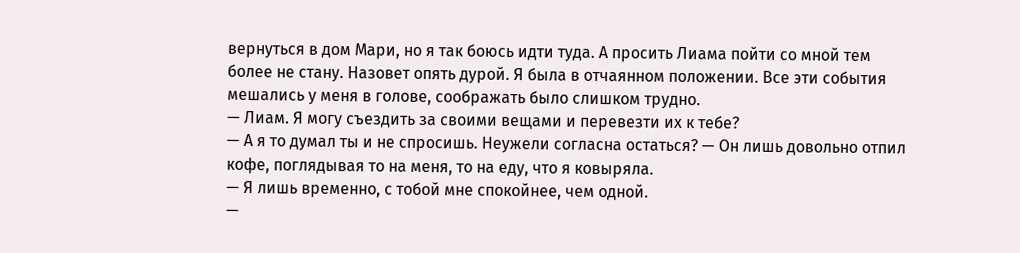вернуться в дом Мари, но я так боюсь идти туда. А просить Лиама пойти со мной тем более не стану. Назовет опять дурой. Я была в отчаянном положении. Все эти события мешались у меня в голове, соображать было слишком трудно.
— Лиам. Я могу съездить за своими вещами и перевезти их к тебе?
— А я то думал ты и не спросишь. Неужели согласна остаться? — Он лишь довольно отпил кофе, поглядывая то на меня, то на еду, что я ковыряла.
— Я лишь временно, с тобой мне спокойнее, чем одной.
—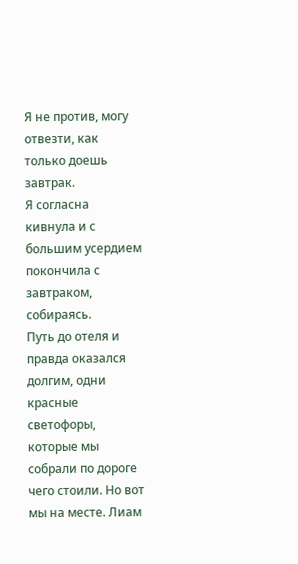Я не против, могу отвезти, как только доешь завтрак.
Я согласна кивнула и с большим усердием покончила с завтраком, собираясь.
Путь до отеля и правда оказался долгим, одни красные светофоры, которые мы собрали по дороге чего стоили. Но вот мы на месте. Лиам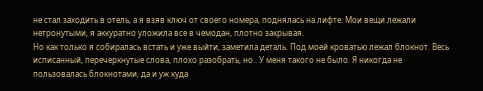не стал заходить в отель, а я взяв ключ от своего номера, поднялась на лифте. Мои вещи лежали нетронутыми, я аккуратно уложила все в чемодан, плотно закрывая.
Но как только я собиралась встать и уже выйти, заметила деталь. Под моей кроватью лежал блокнот. Весь исписанный, перечеркнутые слова, плохо разобрать, но.. У меня такого не было. Я никогда не пользовалась блокнотами, да и уж куда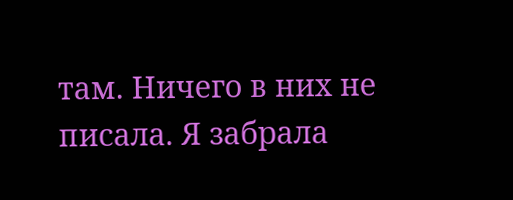там. Ничего в них не писала. Я забрала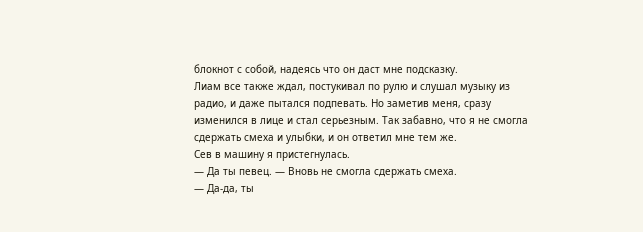блокнот с собой, надеясь что он даст мне подсказку.
Лиам все также ждал, постукивал по рулю и слушал музыку из радио, и даже пытался подпевать. Но заметив меня, сразу изменился в лице и стал серьезным. Так забавно, что я не смогла сдержать смеха и улыбки, и он ответил мне тем же.
Сев в машину я пристегнулась.
— Да ты певец. — Вновь не смогла сдержать смеха.
— Да-да, ты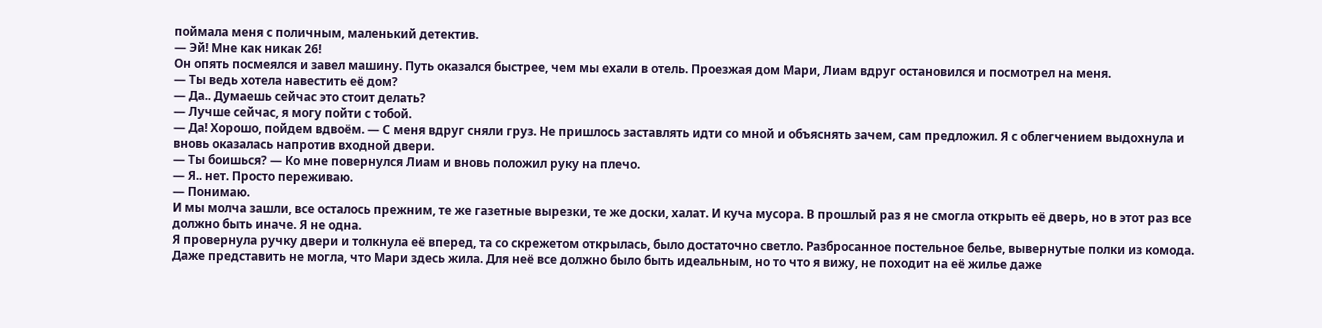поймала меня с поличным, маленький детектив.
— Эй! Мне как никак 26!
Он опять посмеялся и завел машину. Путь оказался быстрее, чем мы ехали в отель. Проезжая дом Мари, Лиам вдруг остановился и посмотрел на меня.
— Ты ведь хотела навестить её дом?
— Да.. Думаешь сейчас это стоит делать?
— Лучше сейчас, я могу пойти с тобой.
— Да! Хорошо, пойдем вдвоём. — С меня вдруг сняли груз. Не пришлось заставлять идти со мной и объяснять зачем, сам предложил. Я с облегчением выдохнула и вновь оказалась напротив входной двери.
— Ты боишься? — Ко мне повернулся Лиам и вновь положил руку на плечо.
— Я.. нет. Просто переживаю.
— Понимаю.
И мы молча зашли, все осталось прежним, те же газетные вырезки, те же доски, халат. И куча мусора. В прошлый раз я не смогла открыть её дверь, но в этот раз все должно быть иначе. Я не одна.
Я провернула ручку двери и толкнула её вперед, та со скрежетом открылась, было достаточно светло. Разбросанное постельное белье, вывернутые полки из комода. Даже представить не могла, что Мари здесь жила. Для неё все должно было быть идеальным, но то что я вижу, не походит на её жилье даже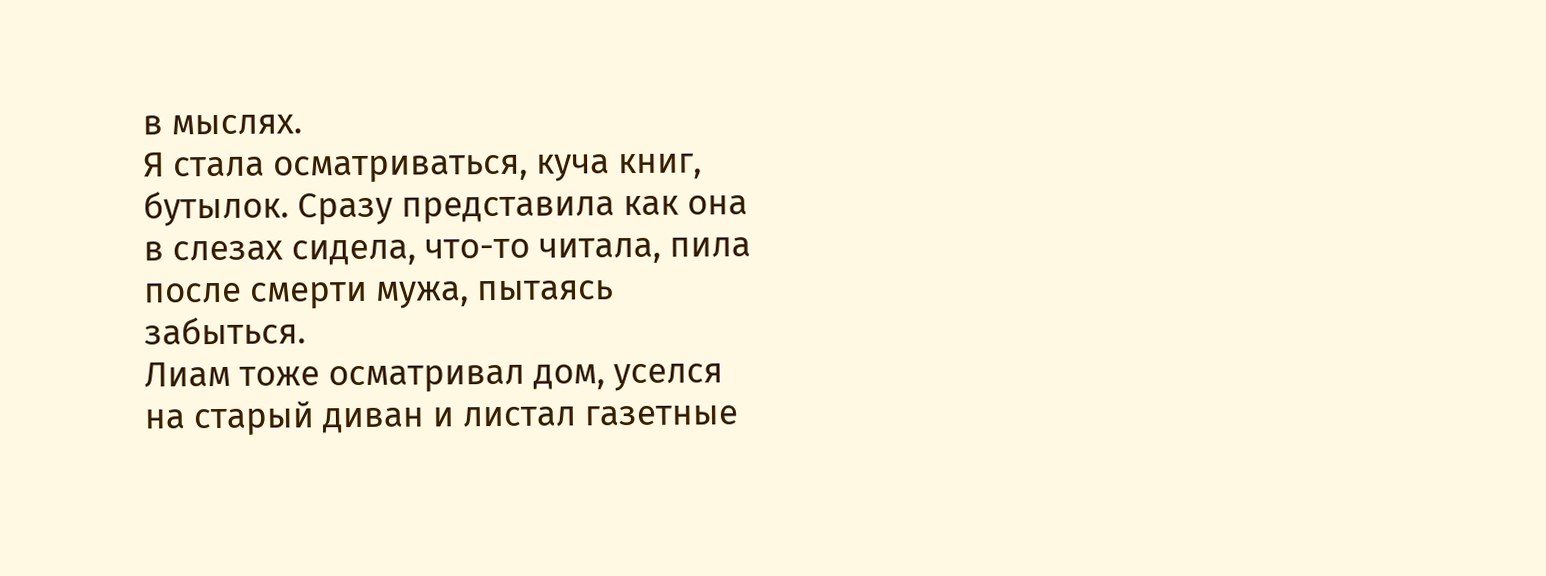в мыслях.
Я стала осматриваться, куча книг, бутылок. Сразу представила как она в слезах сидела, что-то читала, пила после смерти мужа, пытаясь забыться.
Лиам тоже осматривал дом, уселся на старый диван и листал газетные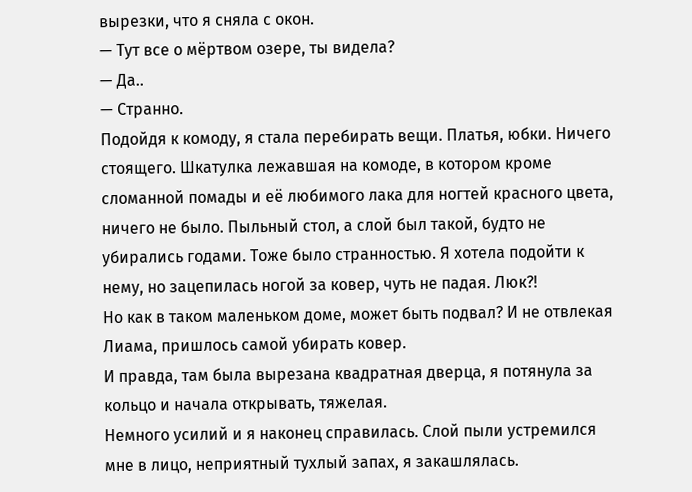вырезки, что я сняла с окон.
— Тут все о мёртвом озере, ты видела?
— Да..
— Странно.
Подойдя к комоду, я стала перебирать вещи. Платья, юбки. Ничего стоящего. Шкатулка лежавшая на комоде, в котором кроме сломанной помады и её любимого лака для ногтей красного цвета, ничего не было. Пыльный стол, а слой был такой, будто не убирались годами. Тоже было странностью. Я хотела подойти к нему, но зацепилась ногой за ковер, чуть не падая. Люк?!
Но как в таком маленьком доме, может быть подвал? И не отвлекая Лиама, пришлось самой убирать ковер.
И правда, там была вырезана квадратная дверца, я потянула за кольцо и начала открывать, тяжелая.
Немного усилий и я наконец справилась. Слой пыли устремился мне в лицо, неприятный тухлый запах, я закашлялась.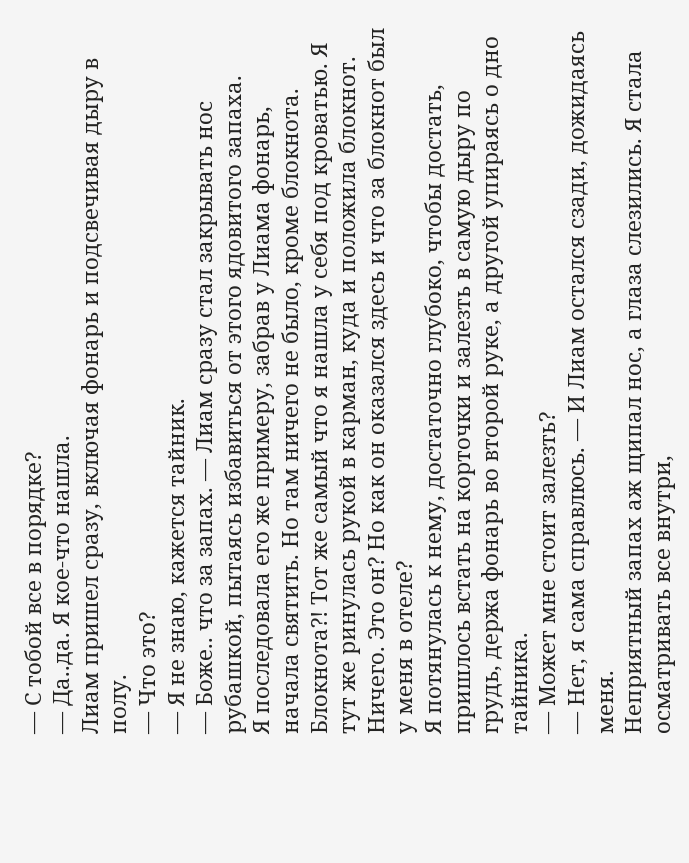— С тобой все в порядке?
— Да..да. Я кое-что нашла.
Лиам пришел сразу, включая фонарь и подсвечивая дыру в полу.
— Что это?
— Я не знаю, кажется тайник.
— Боже.. что за запах. — Лиам сразу стал закрывать нос рубашкой, пытаясь избавиться от этого ядовитого запаха.
Я последовала его же примеру, забрав у Лиама фонарь, начала святить. Но там ничего не было, кроме блокнота. Блокнота?! Тот же самый что я нашла у себя под кроватью. Я тут же ринулась рукой в карман, куда и положила блокнот. Ничего. Это он? Но как он оказался здесь и что за блокнот был у меня в отеле?
Я потянулась к нему, достаточно глубоко, чтобы достать, пришлось встать на корточки и залезть в самую дыру по грудь, держа фонарь во второй руке, а другой упираясь о дно тайника.
— Может мне стоит залезть?
— Нет, я сама справлюсь. — И Лиам остался сзади, дожидаясь меня.
Неприятный запах аж щипал нос, а глаза слезились. Я стала осматривать все внутри,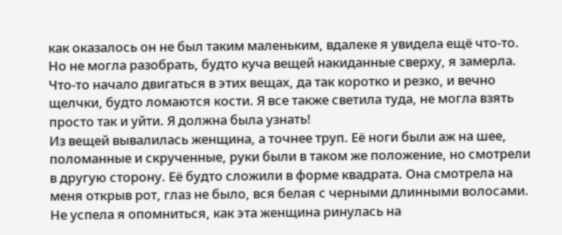как оказалось он не был таким маленьким, вдалеке я увидела ещё что-то. Но не могла разобрать, будто куча вещей накиданные сверху, я замерла.
Что-то начало двигаться в этих вещах, да так коротко и резко, и вечно щелчки, будто ломаются кости. Я все также светила туда, не могла взять просто так и уйти. Я должна была узнать!
Из вещей вывалилась женщина, а точнее труп. Её ноги были аж на шее, поломанные и скрученные, руки были в таком же положение, но смотрели в другую сторону. Её будто сложили в форме квадрата. Она смотрела на меня открыв рот, глаз не было, вся белая с черными длинными волосами.
Не успела я опомниться, как эта женщина ринулась на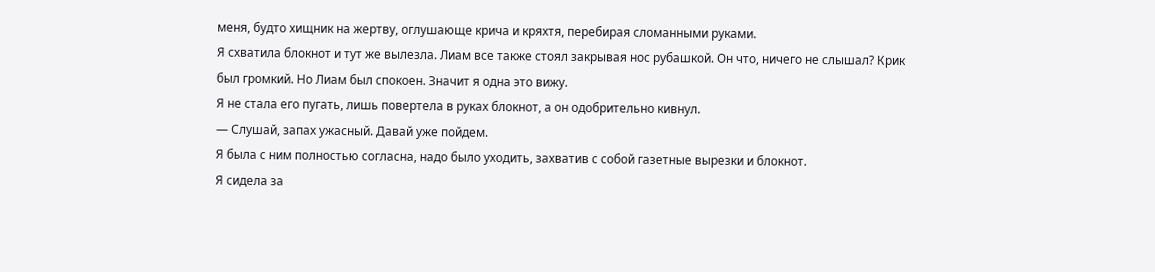меня, будто хищник на жертву, оглушающе крича и кряхтя, перебирая сломанными руками.
Я схватила блокнот и тут же вылезла. Лиам все также стоял закрывая нос рубашкой. Он что, ничего не слышал? Крик был громкий. Но Лиам был спокоен. Значит я одна это вижу.
Я не стала его пугать, лишь повертела в руках блокнот, а он одобрительно кивнул.
— Слушай, запах ужасный. Давай уже пойдем.
Я была с ним полностью согласна, надо было уходить, захватив с собой газетные вырезки и блокнот.
Я сидела за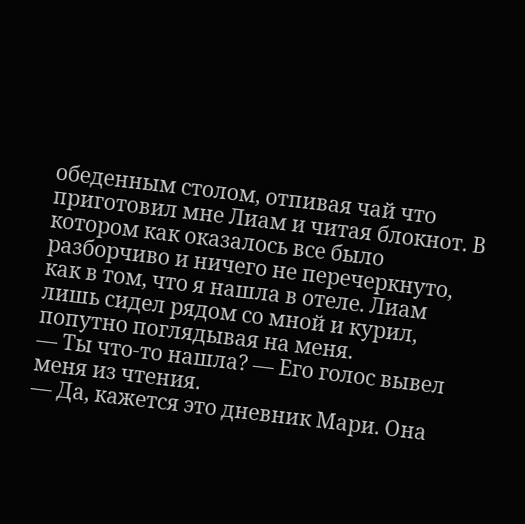обеденным столом, отпивая чай что приготовил мне Лиам и читая блокнот. В котором как оказалось все было разборчиво и ничего не перечеркнуто, как в том, что я нашла в отеле. Лиам лишь сидел рядом со мной и курил, попутно поглядывая на меня.
— Ты что-то нашла? — Его голос вывел меня из чтения.
— Да, кажется это дневник Мари. Она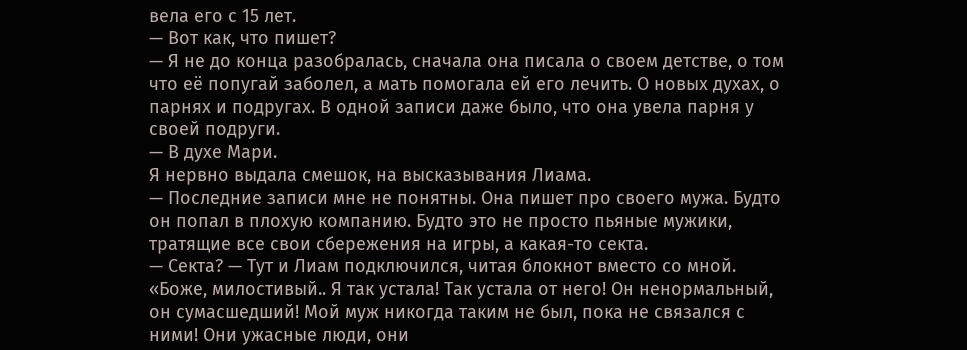вела его с 15 лет.
— Вот как, что пишет?
— Я не до конца разобралась, сначала она писала о своем детстве, о том что её попугай заболел, а мать помогала ей его лечить. О новых духах, о парнях и подругах. В одной записи даже было, что она увела парня у своей подруги.
— В духе Мари.
Я нервно выдала смешок, на высказывания Лиама.
— Последние записи мне не понятны. Она пишет про своего мужа. Будто он попал в плохую компанию. Будто это не просто пьяные мужики, тратящие все свои сбережения на игры, а какая-то секта.
— Секта? — Тут и Лиам подключился, читая блокнот вместо со мной.
«Боже, милостивый.. Я так устала! Так устала от него! Он ненормальный, он сумасшедший! Мой муж никогда таким не был, пока не связался с ними! Они ужасные люди, они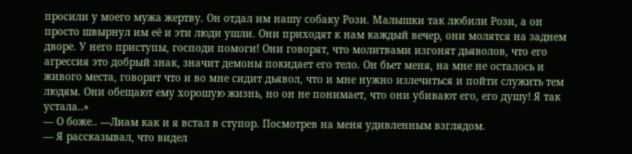просили у моего мужа жертву. Он отдал им нашу собаку Рози. Малышки так любили Рози, а он просто швырнул им её и эти люди ушли. Они приходят к нам каждый вечер, они молятся на заднем дворе. У него приступы, господи помоги! Они говорят, что молитвами изгонят дьяволов, что его агрессия это добрый знак, значит демоны покидает его тело. Он бьет меня, на мне не осталось и живого места, говорит что и во мне сидит дьявол, что и мне нужно излечиться и пойти служить тем людям. Они обещают ему хорошую жизнь, но он не понимает, что они убивают его, его душу! Я так устала..»
— О боже.. —Лиам как и я встал в ступор. Посмотрев на меня удивленным взглядом.
— Я рассказывал, что видел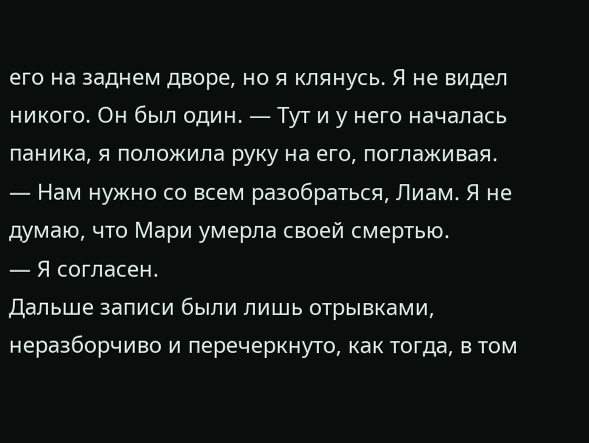его на заднем дворе, но я клянусь. Я не видел никого. Он был один. — Тут и у него началась паника, я положила руку на его, поглаживая.
— Нам нужно со всем разобраться, Лиам. Я не думаю, что Мари умерла своей смертью.
— Я согласен.
Дальше записи были лишь отрывками, неразборчиво и перечеркнуто, как тогда, в том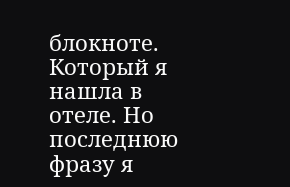блокноте. Который я нашла в отеле. Но последнюю фразу я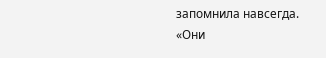запомнила навсегда.
«Они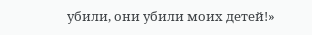убили, они убили моих детей!»